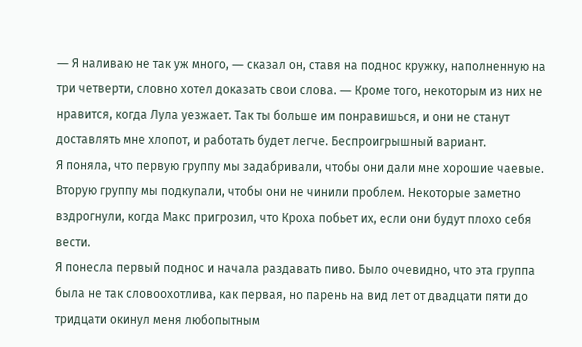― Я наливаю не так уж много, ― сказал он, ставя на поднос кружку, наполненную на три четверти, словно хотел доказать свои слова. ― Кроме того, некоторым из них не нравится, когда Лула уезжает. Так ты больше им понравишься, и они не станут доставлять мне хлопот, и работать будет легче. Беспроигрышный вариант.
Я поняла, что первую группу мы задабривали, чтобы они дали мне хорошие чаевые. Вторую группу мы подкупали, чтобы они не чинили проблем. Некоторые заметно вздрогнули, когда Макс пригрозил, что Кроха побьет их, если они будут плохо себя вести.
Я понесла первый поднос и начала раздавать пиво. Было очевидно, что эта группа была не так словоохотлива, как первая, но парень на вид лет от двадцати пяти до тридцати окинул меня любопытным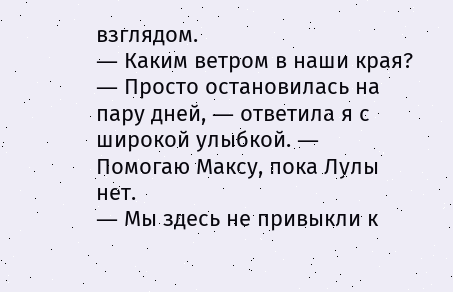взглядом.
― Каким ветром в наши края?
― Просто остановилась на пару дней, ― ответила я с широкой улыбкой. ― Помогаю Максу, пока Лулы нет.
― Мы здесь не привыкли к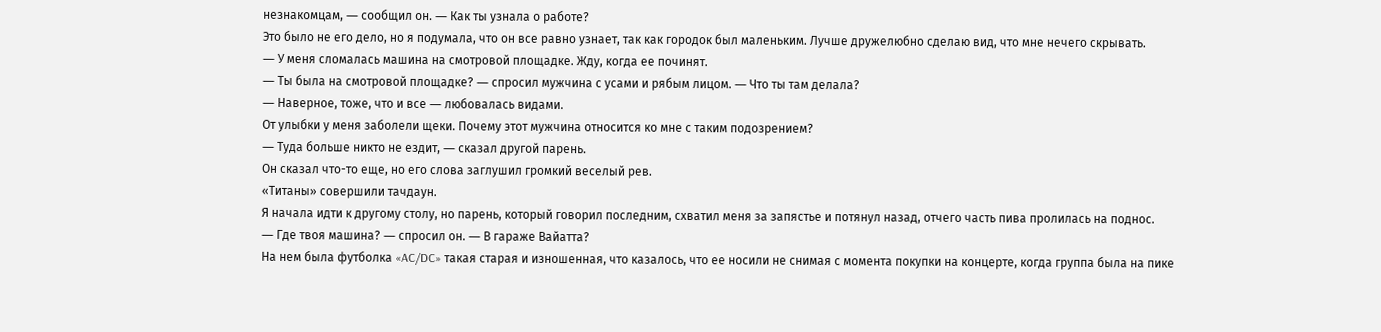незнакомцам, ― сообщил он. ― Как ты узнала о работе?
Это было не его дело, но я подумала, что он все равно узнает, так как городок был маленьким. Лучше дружелюбно сделаю вид, что мне нечего скрывать.
― У меня сломалась машина на смотровой площадке. Жду, когда ее починят.
― Ты была на смотровой площадке? ― спросил мужчина с усами и рябым лицом. ― Что ты там делала?
― Наверное, тоже, что и все ― любовалась видами.
От улыбки у меня заболели щеки. Почему этот мужчина относится ко мне с таким подозрением?
― Туда больше никто не ездит, ― сказал другой парень.
Он сказал что-то еще, но его слова заглушил громкий веселый рев.
«Титаны» совершили тачдаун.
Я начала идти к другому столу, но парень, который говорил последним, схватил меня за запястье и потянул назад, отчего часть пива пролилась на поднос.
― Где твоя машина? ― спросил он. ― В гараже Вайатта?
На нем была футболка «AC/DC» такая старая и изношенная, что казалось, что ее носили не снимая с момента покупки на концерте, когда группа была на пике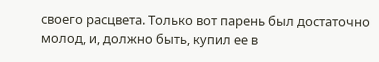своего расцвета. Только вот парень был достаточно молод, и, должно быть, купил ее в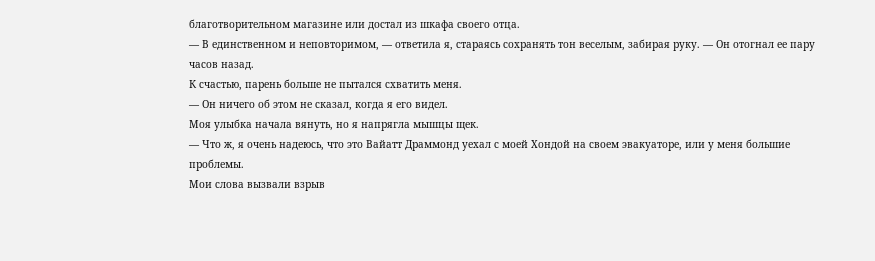благотворительном магазине или достал из шкафа своего отца.
― В единственном и неповторимом, ― ответила я, стараясь сохранять тон веселым, забирая руку. ― Он отогнал ее пару часов назад.
К счастью, парень больше не пытался схватить меня.
― Он ничего об этом не сказал, когда я его видел.
Моя улыбка начала вянуть, но я напрягла мышцы щек.
― Что ж, я очень надеюсь, что это Вайатт Драммонд уехал с моей Хондой на своем эвакуаторе, или у меня большие проблемы.
Мои слова вызвали взрыв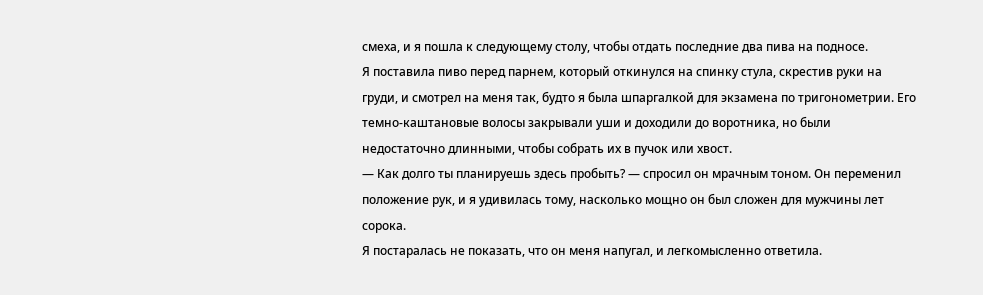смеха, и я пошла к следующему столу, чтобы отдать последние два пива на подносе.
Я поставила пиво перед парнем, который откинулся на спинку стула, скрестив руки на груди, и смотрел на меня так, будто я была шпаргалкой для экзамена по тригонометрии. Его темно-каштановые волосы закрывали уши и доходили до воротника, но были недостаточно длинными, чтобы собрать их в пучок или хвост.
― Как долго ты планируешь здесь пробыть? ― спросил он мрачным тоном. Он переменил положение рук, и я удивилась тому, насколько мощно он был сложен для мужчины лет сорока.
Я постаралась не показать, что он меня напугал, и легкомысленно ответила.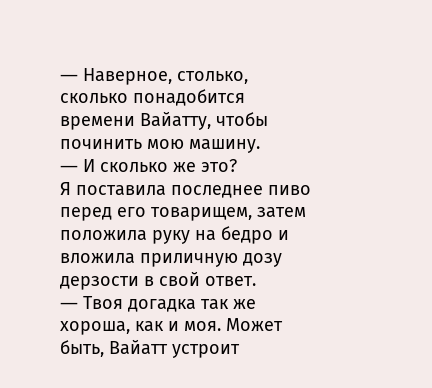― Наверное, столько, сколько понадобится времени Вайатту, чтобы починить мою машину.
― И сколько же это?
Я поставила последнее пиво перед его товарищем, затем положила руку на бедро и вложила приличную дозу дерзости в свой ответ.
― Твоя догадка так же хороша, как и моя. Может быть, Вайатт устроит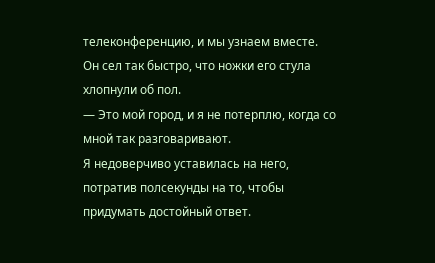телеконференцию, и мы узнаем вместе.
Он сел так быстро, что ножки его стула хлопнули об пол.
― Это мой город, и я не потерплю, когда со мной так разговаривают.
Я недоверчиво уставилась на него, потратив полсекунды на то, чтобы придумать достойный ответ.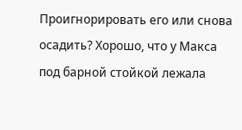Проигнорировать его или снова осадить? Хорошо, что у Макса под барной стойкой лежала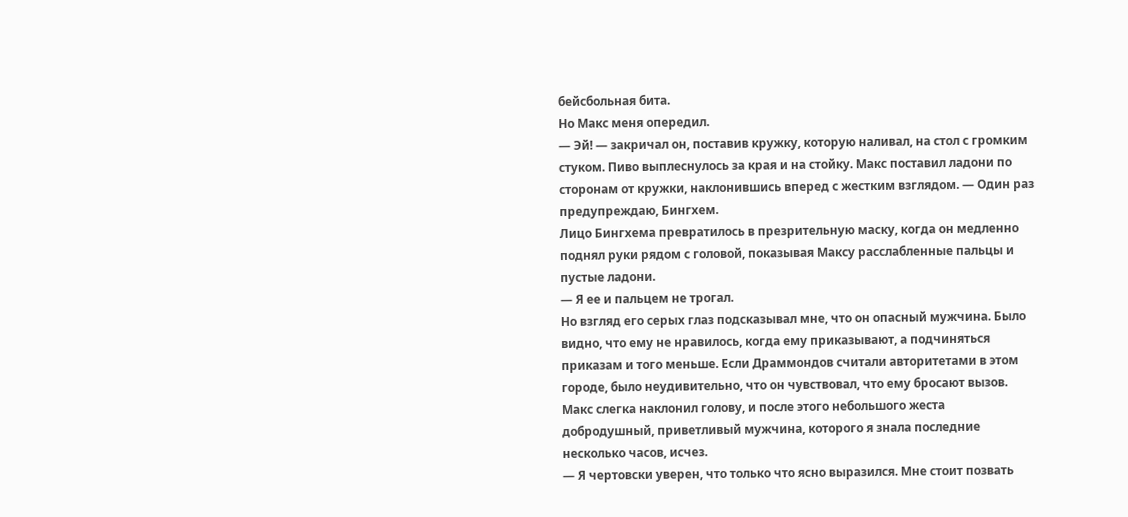бейсбольная бита.
Но Макс меня опередил.
― Эй! ― закричал он, поставив кружку, которую наливал, на стол с громким стуком. Пиво выплеснулось за края и на стойку. Макс поставил ладони по сторонам от кружки, наклонившись вперед с жестким взглядом. ― Один раз предупреждаю, Бингхем.
Лицо Бингхема превратилось в презрительную маску, когда он медленно поднял руки рядом с головой, показывая Максу расслабленные пальцы и пустые ладони.
― Я ее и пальцем не трогал.
Но взгляд его серых глаз подсказывал мне, что он опасный мужчина. Было видно, что ему не нравилось, когда ему приказывают, а подчиняться приказам и того меньше. Если Драммондов считали авторитетами в этом городе, было неудивительно, что он чувствовал, что ему бросают вызов.
Макс слегка наклонил голову, и после этого небольшого жеста добродушный, приветливый мужчина, которого я знала последние несколько часов, исчез.
― Я чертовски уверен, что только что ясно выразился. Мне стоит позвать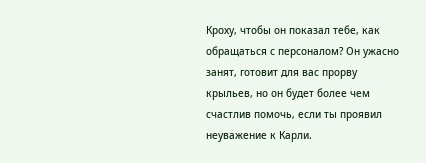Кроху, чтобы он показал тебе, как обращаться с персоналом? Он ужасно занят, готовит для вас прорву крыльев, но он будет более чем счастлив помочь, если ты проявил неуважение к Карли.